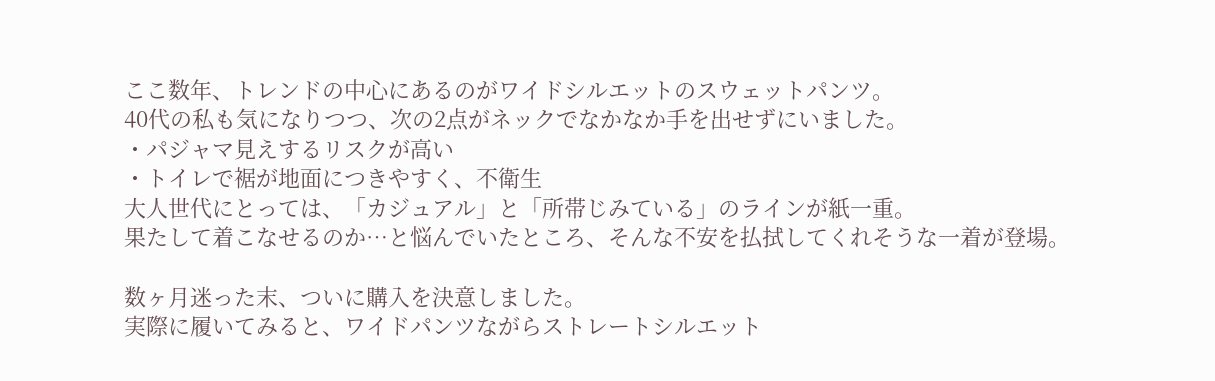ここ数年、トレンドの中心にあるのがワイドシルエットのスウェットパンツ。
40代の私も気になりつつ、次の2点がネックでなかなか手を出せずにいました。
・パジャマ見えするリスクが高い
・トイレで裾が地面につきやすく、不衛生
大人世代にとっては、「カジュアル」と「所帯じみている」のラインが紙一重。
果たして着こなせるのか…と悩んでいたところ、そんな不安を払拭してくれそうな一着が登場。

数ヶ月迷った末、ついに購入を決意しました。
実際に履いてみると、ワイドパンツながらストレートシルエット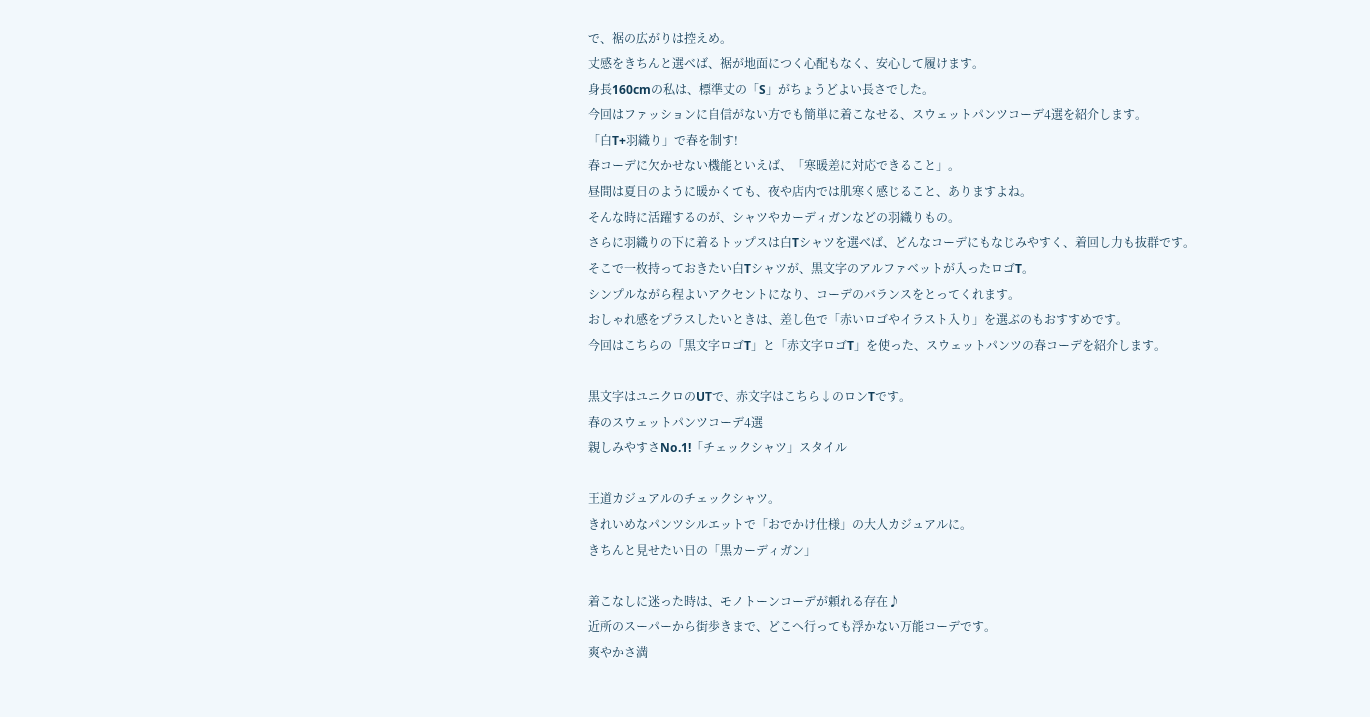で、裾の広がりは控えめ。
丈感をきちんと選べば、裾が地面につく心配もなく、安心して履けます。
身長160cmの私は、標準丈の「S」がちょうどよい長さでした。
今回はファッションに自信がない方でも簡単に着こなせる、スウェットパンツコーデ4選を紹介します。
「白T+羽織り」で春を制す!
春コーデに欠かせない機能といえば、「寒暖差に対応できること」。
昼間は夏日のように暖かくても、夜や店内では肌寒く感じること、ありますよね。
そんな時に活躍するのが、シャツやカーディガンなどの羽織りもの。
さらに羽織りの下に着るトップスは白Tシャツを選べば、どんなコーデにもなじみやすく、着回し力も抜群です。
そこで一枚持っておきたい白Tシャツが、黒文字のアルファベットが入ったロゴT。
シンプルながら程よいアクセントになり、コーデのバランスをとってくれます。
おしゃれ感をプラスしたいときは、差し色で「赤いロゴやイラスト入り」を選ぶのもおすすめです。
今回はこちらの「黒文字ロゴT」と「赤文字ロゴT」を使った、スウェットパンツの春コーデを紹介します。

黒文字はユニクロのUTで、赤文字はこちら↓のロンTです。
春のスウェットパンツコーデ4選
親しみやすさNo.1!「チェックシャツ」スタイル

王道カジュアルのチェックシャツ。
きれいめなパンツシルエットで「おでかけ仕様」の大人カジュアルに。
きちんと見せたい日の「黒カーディガン」

着こなしに迷った時は、モノトーンコーデが頼れる存在♪
近所のスーパーから街歩きまで、どこへ行っても浮かない万能コーデです。
爽やかさ満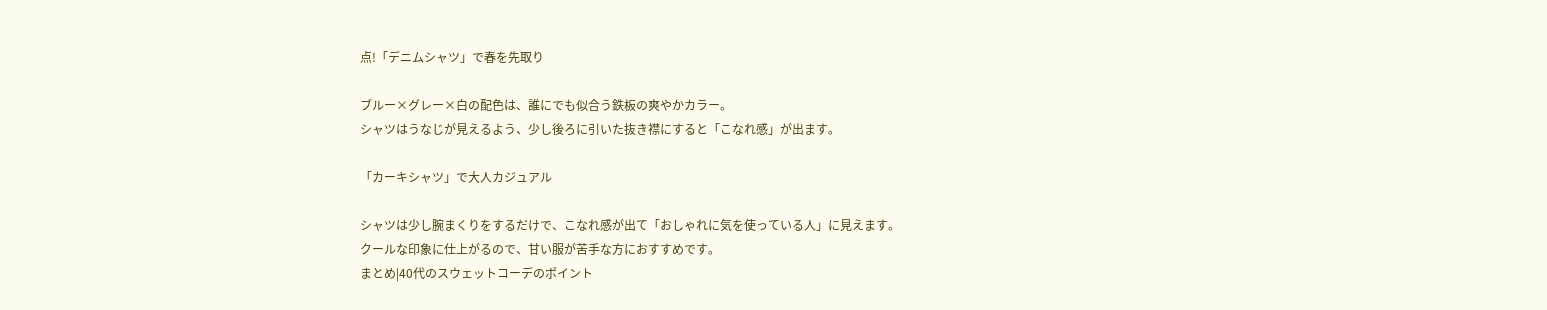点!「デニムシャツ」で春を先取り

ブルー×グレー×白の配色は、誰にでも似合う鉄板の爽やかカラー。
シャツはうなじが見えるよう、少し後ろに引いた抜き襟にすると「こなれ感」が出ます。

「カーキシャツ」で大人カジュアル

シャツは少し腕まくりをするだけで、こなれ感が出て「おしゃれに気を使っている人」に見えます。
クールな印象に仕上がるので、甘い服が苦手な方におすすめです。
まとめ|40代のスウェットコーデのポイント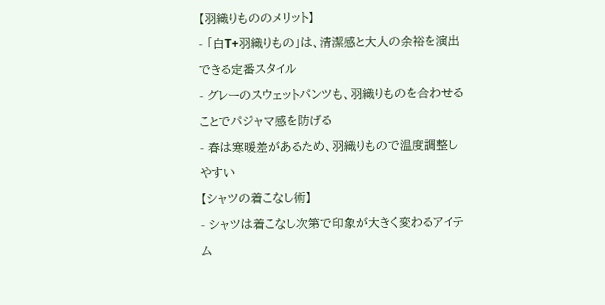【羽織りもののメリット】
- 「白T+羽織りもの」は、清潔感と大人の余裕を演出できる定番スタイル
- グレーのスウェットパンツも、羽織りものを合わせることでパジャマ感を防げる
- 春は寒暖差があるため、羽織りもので温度調整しやすい
【シャツの着こなし術】
- シャツは着こなし次第で印象が大きく変わるアイテム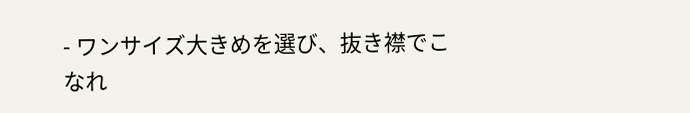- ワンサイズ大きめを選び、抜き襟でこなれ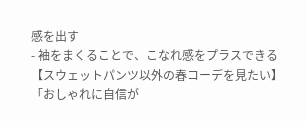感を出す
- 袖をまくることで、こなれ感をプラスできる
【スウェットパンツ以外の春コーデを見たい】
「おしゃれに自信が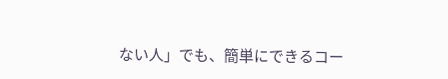ない人」でも、簡単にできるコー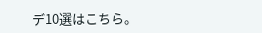デ10選はこちら。